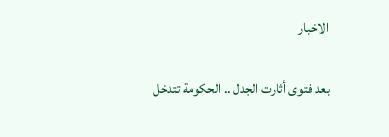الاخبار

بعد فتوى أثارت الجدل .. الحكومة تتدخل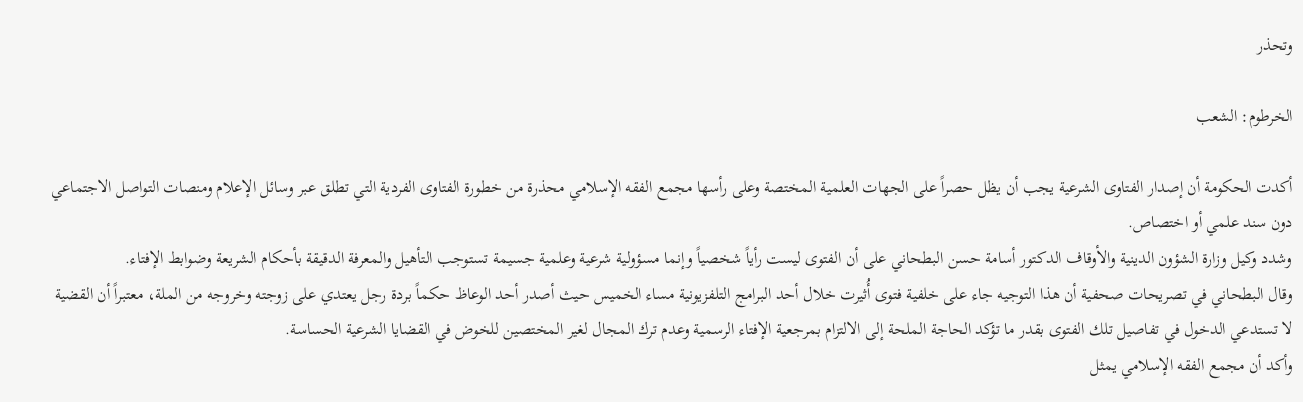وتحذر

الخرطوم: الشعب

أكدت الحكومة أن إصدار الفتاوى الشرعية يجب أن يظل حصراً على الجهات العلمية المختصة وعلى رأسها مجمع الفقه الإسلامي محذرة من خطورة الفتاوى الفردية التي تطلق عبر وسائل الإعلام ومنصات التواصل الاجتماعي دون سند علمي أو اختصاص.
وشدد وكيل وزارة الشؤون الدينية والأوقاف الدكتور أسامة حسن البطحاني على أن الفتوى ليست رأياً شخصياً وإنما مسؤولية شرعية وعلمية جسيمة تستوجب التأهيل والمعرفة الدقيقة بأحكام الشريعة وضوابط الإفتاء.
وقال البطحاني في تصريحات صحفية أن هذا التوجيه جاء على خلفية فتوى أُثيرت خلال أحد البرامج التلفزيونية مساء الخميس حيث أصدر أحد الوعاظ حكماً بردة رجل يعتدي على زوجته وخروجه من الملة، معتبراً أن القضية لا تستدعي الدخول في تفاصيل تلك الفتوى بقدر ما تؤكد الحاجة الملحة إلى الالتزام بمرجعية الإفتاء الرسمية وعدم ترك المجال لغير المختصين للخوض في القضايا الشرعية الحساسة.
وأكد أن مجمع الفقه الإسلامي يمثل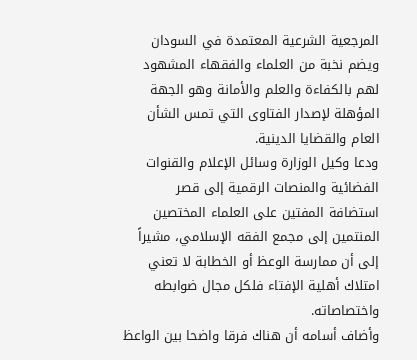المرجعية الشرعية المعتمدة في السودان ويضم نخبة من العلماء والفقهاء المشهود لهم بالكفاءة والعلم والأمانة وهو الجهة المؤهلة لإصدار الفتاوى التي تمس الشأن العام والقضايا الدينية.
ودعا وكيل الوزارة وسائل الإعلام والقنوات الفضائية والمنصات الرقمية إلى قصر استضافة المفتين على العلماء المختصين المنتمين إلى مجمع الفقه الإسلامي، مشيراً إلى أن ممارسة الوعظ أو الخطابة لا تعني امتلاك أهلية الإفتاء فلكل مجال ضوابطه واختصاصاته.
وأضاف أسامه أن هناك فرقا واضحا بين الواعظ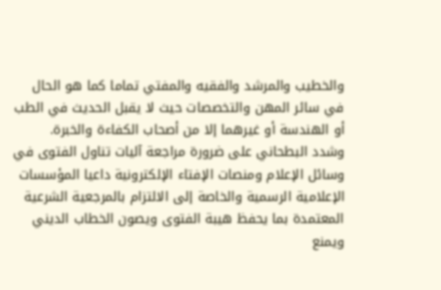والخطيب والمرشد والفقيه والمفتي تماما كما هو الحال في سائر المهن والتخصصات حيث لا يقبل الحديث في الطب أو الهندسة أو غيرهما إلا من أصحاب الكفاءة والخبرة.
وشدد البطحاني على ضرورة مراجعة آليات تناول الفتوى في وسائل الإعلام ومنصات الإفتاء الإلكترونية داعيا المؤسسات الإعلامية الرسمية والخاصة إلى الالتزام بالمرجعية الشرعية المعتمدة بما يحفظ هيبة الفتوى ويصون الخطاب الديني ويمنع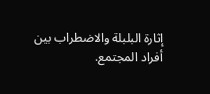إثارة البلبلة والاضطراب بين أفراد المجتمع.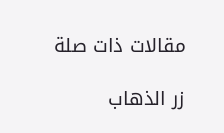مقالات ذات صلة

زر الذهاب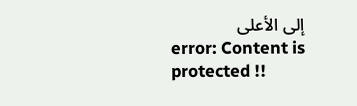إلى الأعلى
error: Content is protected !!